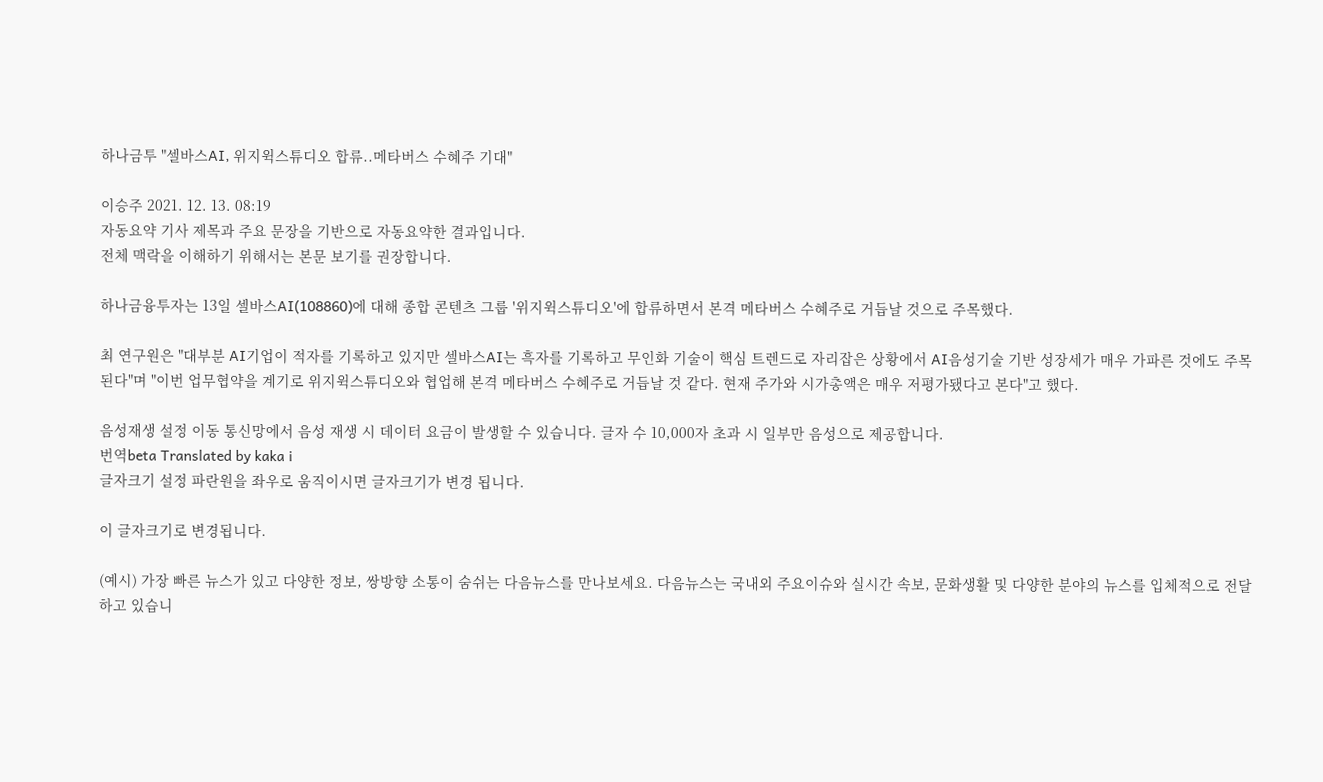하나금투 "셀바스AI, 위지윅스튜디오 합류..메타버스 수혜주 기대"

이승주 2021. 12. 13. 08:19
자동요약 기사 제목과 주요 문장을 기반으로 자동요약한 결과입니다.
전체 맥락을 이해하기 위해서는 본문 보기를 권장합니다.

하나금융투자는 13일 셀바스AI(108860)에 대해 종합 콘텐츠 그룹 '위지윅스튜디오'에 합류하면서 본격 메타버스 수혜주로 거듭날 것으로 주목했다.

최 연구원은 "대부분 AI기업이 적자를 기록하고 있지만 셀바스AI는 흑자를 기록하고 무인화 기술이 핵심 트렌드로 자리잡은 상황에서 AI음성기술 기반 성장세가 매우 가파른 것에도 주목된다"며 "이번 업무협약을 계기로 위지윅스튜디오와 협업해 본격 메타버스 수혜주로 거듭날 것 같다. 현재 주가와 시가총액은 매우 저평가됐다고 본다"고 했다.

음성재생 설정 이동 통신망에서 음성 재생 시 데이터 요금이 발생할 수 있습니다. 글자 수 10,000자 초과 시 일부만 음성으로 제공합니다.
번역beta Translated by kaka i
글자크기 설정 파란원을 좌우로 움직이시면 글자크기가 변경 됩니다.

이 글자크기로 변경됩니다.

(예시) 가장 빠른 뉴스가 있고 다양한 정보, 쌍방향 소통이 숨쉬는 다음뉴스를 만나보세요. 다음뉴스는 국내외 주요이슈와 실시간 속보, 문화생활 및 다양한 분야의 뉴스를 입체적으로 전달하고 있습니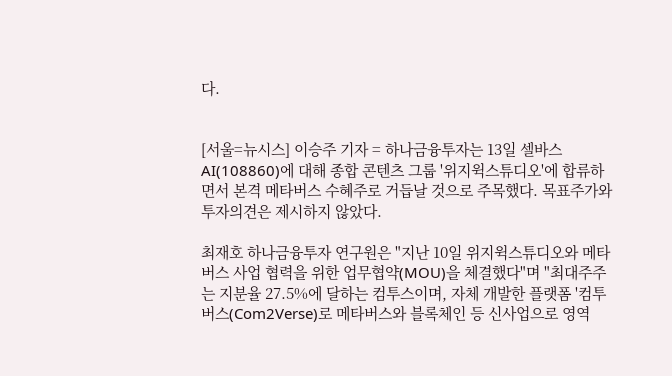다.


[서울=뉴시스] 이승주 기자 = 하나금융투자는 13일 셀바스AI(108860)에 대해 종합 콘텐츠 그룹 '위지윅스튜디오'에 합류하면서 본격 메타버스 수혜주로 거듭날 것으로 주목했다. 목표주가와 투자의견은 제시하지 않았다.

최재호 하나금융투자 연구원은 "지난 10일 위지윅스튜디오와 메타버스 사업 협력을 위한 업무협약(MOU)을 체결했다"며 "최대주주는 지분율 27.5%에 달하는 컴투스이며, 자체 개발한 플랫폼 '컴투버스(Com2Verse)로 메타버스와 블록체인 등 신사업으로 영역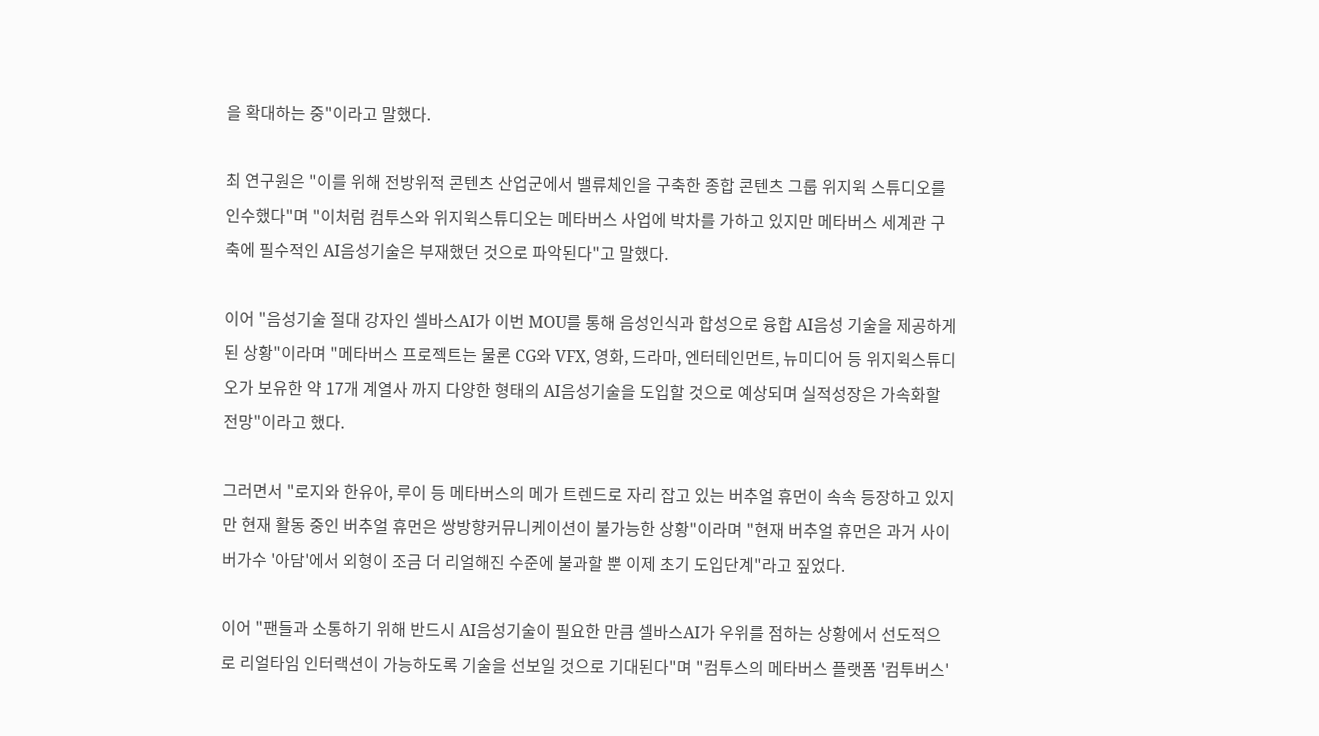을 확대하는 중"이라고 말했다.

최 연구원은 "이를 위해 전방위적 콘텐츠 산업군에서 밸류체인을 구축한 종합 콘텐츠 그룹 위지윅 스튜디오를 인수했다"며 "이처럼 컴투스와 위지윅스튜디오는 메타버스 사업에 박차를 가하고 있지만 메타버스 세계관 구축에 필수적인 AI음성기술은 부재했던 것으로 파악된다"고 말했다.

이어 "음성기술 절대 강자인 셀바스AI가 이번 MOU를 통해 음성인식과 합성으로 융합 AI음성 기술을 제공하게 된 상황"이라며 "메타버스 프로젝트는 물론 CG와 VFX, 영화, 드라마, 엔터테인먼트, 뉴미디어 등 위지윅스튜디오가 보유한 약 17개 계열사 까지 다양한 형태의 AI음성기술을 도입할 것으로 예상되며 실적성장은 가속화할 전망"이라고 했다.

그러면서 "로지와 한유아, 루이 등 메타버스의 메가 트렌드로 자리 잡고 있는 버추얼 휴먼이 속속 등장하고 있지만 현재 활동 중인 버추얼 휴먼은 쌍방향커뮤니케이션이 불가능한 상황"이라며 "현재 버추얼 휴먼은 과거 사이버가수 '아담'에서 외형이 조금 더 리얼해진 수준에 불과할 뿐 이제 초기 도입단계"라고 짚었다.

이어 "팬들과 소통하기 위해 반드시 AI음성기술이 필요한 만큼 셀바스AI가 우위를 점하는 상황에서 선도적으로 리얼타임 인터랙션이 가능하도록 기술을 선보일 것으로 기대된다"며 "컴투스의 메타버스 플랫폼 '컴투버스'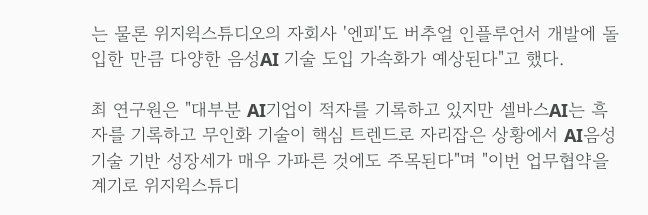는 물론 위지윅스튜디오의 자회사 '엔피'도 버추얼 인플루언서 개발에 돌입한 만큼 다양한 음성AI 기술 도입 가속화가 예상된다"고 했다.

최 연구원은 "대부분 AI기업이 적자를 기록하고 있지만 셀바스AI는 흑자를 기록하고 무인화 기술이 핵심 트렌드로 자리잡은 상황에서 AI음성기술 기반 성장세가 매우 가파른 것에도 주목된다"며 "이번 업무협약을 계기로 위지윅스튜디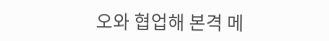오와 협업해 본격 메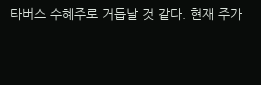타버스 수혜주로 거듭날 것 같다. 현재 주가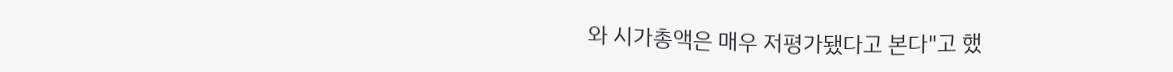와 시가총액은 매우 저평가됐다고 본다"고 했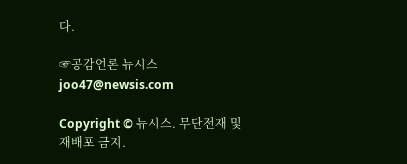다.

☞공감언론 뉴시스 joo47@newsis.com

Copyright © 뉴시스. 무단전재 및 재배포 금지.